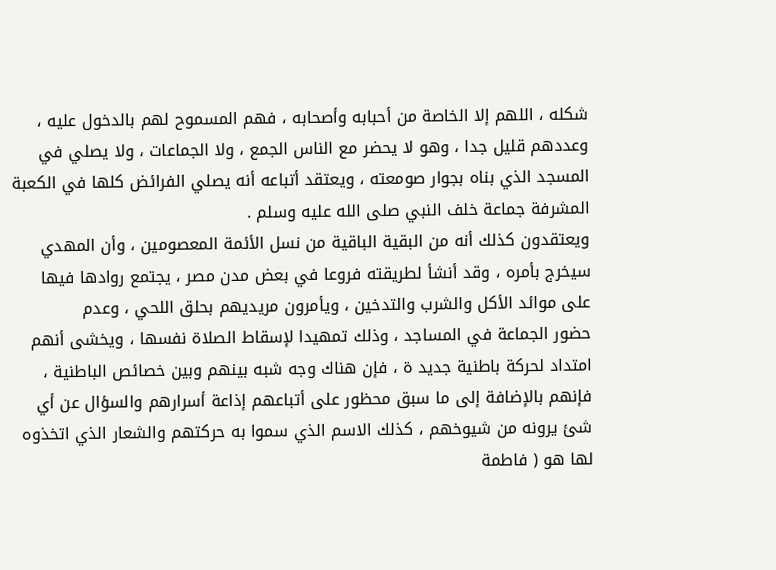شكله ، اللهم إلا الخاصة من أحبابه وأصحابه ، فهم المسموح لهم بالدخول عليه ،
وعددهم قليل جدا ، وهو لا يحضر مع الناس الجمع ، ولا الجماعات ، ولا يصلي في
المسجد الذي بناه بجوار صومعته ، ويعتقد أتباعه أنه يصلي الفرائض كلها في الكعبة
المشرفة جماعة خلف النبي صلى الله عليه وسلم .
ويعتقدون كذلك أنه من البقية الباقية من نسل الأئمة المعصومين ، وأن المهدي
سيخرج بأمره ، وقد أنشأ لطريقته فروعا في بعض مدن مصر ، يجتمع روادها فيها
على موائد الأكل والشرب والتدخين ، ويأمرون مريديهم بحلق اللحي ، وعدم
حضور الجماعة في المساجد ، وذلك تمهيدا لإسقاط الصلاة نفسها ، ويخشى أنهم
امتداد لحركة باطنية جديد ة ، فإن هناك وجه شبه بينهم وبين خصائص الباطنية ،
فإنهم بالإضافة إلى ما سبق محظور على أتباعهم إذاعة أسرارهم والسؤال عن أي
شئ يرونه من شيوخهم ، كذلك الاسم الذي سموا به حركتهم والشعار الذي اتخذوه
لها هو ( فاطمة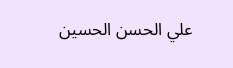علي الحسن الحسين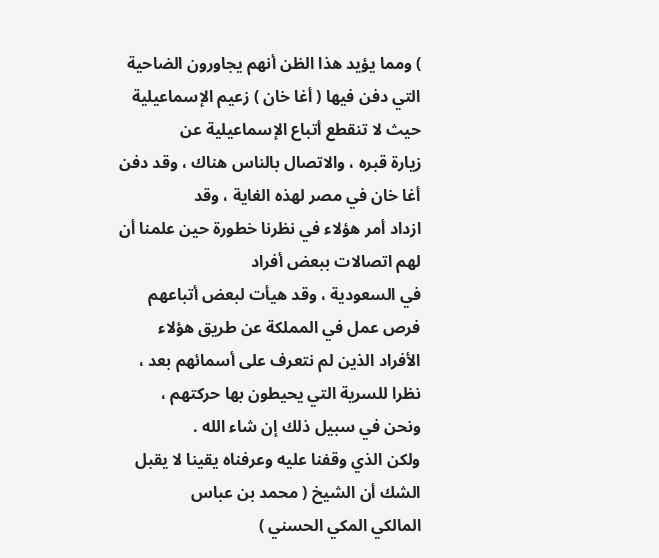) ومما يؤيد هذا الظن أنهم يجاورون الضاحية
التي دفن فيها ( أغا خان ) زعيم الإسماعيلية حيث لا تنقطع أتباع الإسماعيلية عن
زيارة قبره ، والاتصال بالناس هناك ، وقد دفن أغا خان في مصر لهذه الغاية ، وقد
ازداد أمر هؤلاء في نظرنا خطورة حين علمنا أن لهم اتصالات ببعض أفراد
في السعودية ، وقد هيأت لبعض أتباعهم فرص عمل في المملكة عن طريق هؤلاء
الأفراد الذين لم نتعرف على أسمائهم بعد ، نظرا للسرية التي يحيطون بها حركتهم ،
ونحن في سبيل ذلك إن شاء الله .
ولكن الذي وقفنا عليه وعرفناه يقينا لا يقبل الشك أن الشيخ ( محمد بن عباس
المالكي المكي الحسني )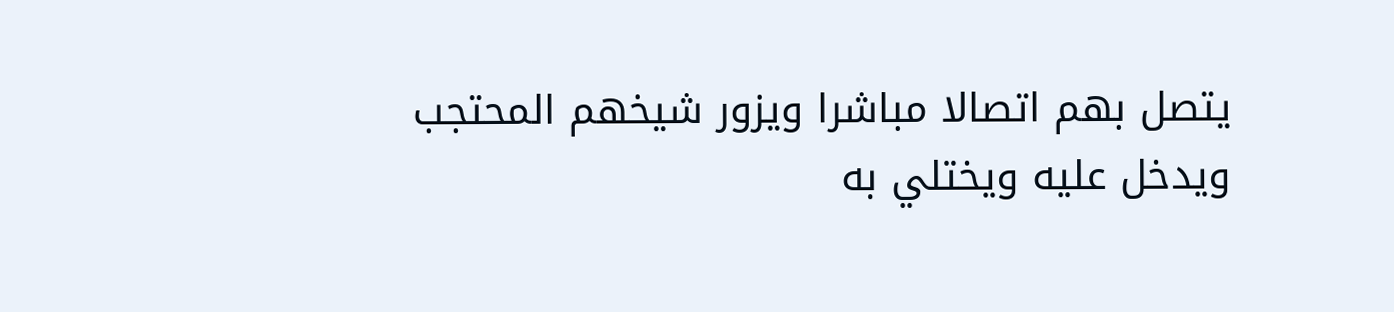يتصل بهم اتصالا مباشرا ويزور شيخهم المحتجب
ويدخل عليه ويختلي به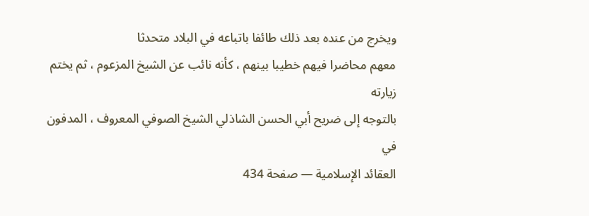ويخرج من عنده بعد ذلك طائفا باتباعه في البلاد متحدثا
معهم محاضرا فيهم خطيبا بينهم ، كأنه نائب عن الشيخ المزعوم ، ثم يختم زيارته
بالتوجه إلى ضريح أبي الحسن الشاذلي الشيخ الصوفي المعروف ، المدفون في
العقائد الإسلامية — صفحة 434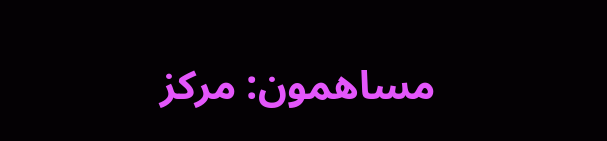مساهمون: مركز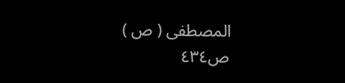المصطفى ( ص )
ص٤٣٤